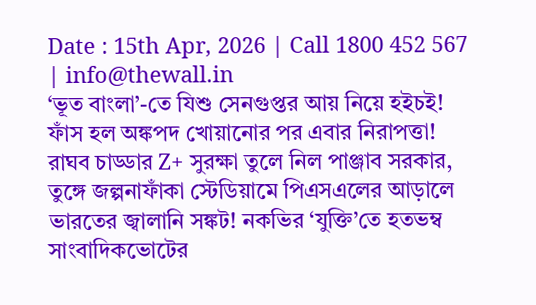Date : 15th Apr, 2026 | Call 1800 452 567 | info@thewall.in
‘ভূত বাংলা’-তে যিশু সেনগুপ্তর আয় নিয়ে হইচই! ফাঁস হল অঙ্কপদ খোয়ানোর পর এবার নিরাপত্তা! রাঘব চাড্ডার Z+ সুরক্ষা তুলে নিল পাঞ্জাব সরকার, তুঙ্গে জল্পনাফাঁকা স্টেডিয়ামে পিএসএলের আড়ালে ভারতের জ্বালানি সঙ্কট! নকভির ‘যুক্তি’তে হতভম্ব সাংবাদিকভোটের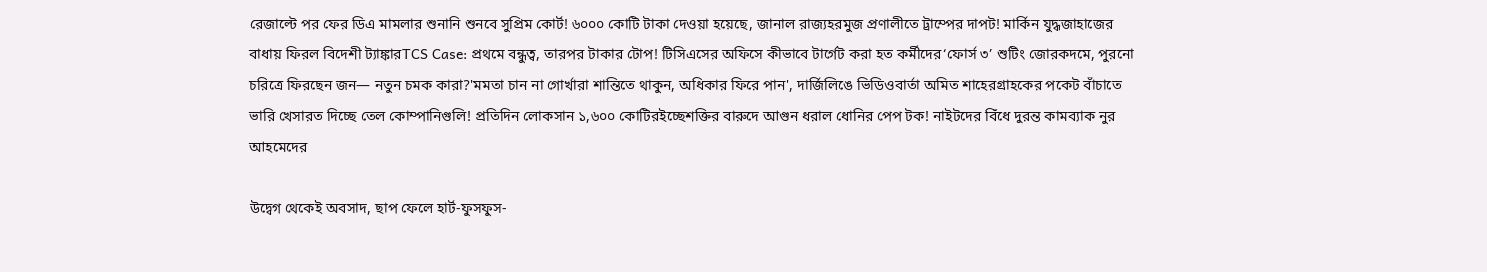রেজাল্টে পর ফের ডিএ মামলার শুনানি শুনবে সুপ্রিম কোর্ট! ৬০০০ কোটি টাকা দেওয়া হয়েছে, জানাল রাজ্যহরমুজ প্রণালীতে ট্রাম্পের দাপট! মার্কিন যুদ্ধজাহাজের বাধায় ফিরল বিদেশী ট্যাঙ্কারTCS Case: প্রথমে বন্ধুত্ব, তারপর টাকার টোপ! টিসিএসের অফিসে কীভাবে টার্গেট করা হত কর্মীদের‘ফোর্স ৩’ শুটিং জোরকদমে, পুরনো চরিত্রে ফিরছেন জন— নতুন চমক কারা?'মমতা চান না গোর্খারা শান্তিতে থাকুন, অধিকার ফিরে পান', দার্জিলিঙে ভিডিওবার্তা অমিত শাহেরগ্রাহকের পকেট বাঁচাতে ভারি খেসারত দিচ্ছে তেল কোম্পানিগুলি! প্রতিদিন লোকসান ১,৬০০ কোটিরইচ্ছেশক্তির বারুদে আগুন ধরাল ধোনির পেপ টক! নাইটদের বিঁধে দুরন্ত কামব্যাক নুর আহমেদের

উদ্বেগ থেকেই অবসাদ, ছাপ ফেলে হার্ট-ফুসফুস-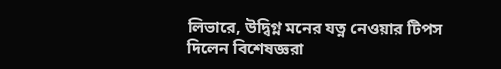লিভারে, উদ্বিগ্ন মনের যত্ন নেওয়ার টিপস দিলেন বিশেষজ্ঞরা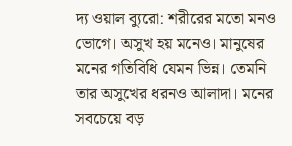দ্য ওয়াল ব্যুরো: শরীরের মতো মনও ভোগে। অসুখ হয় মনেও। মানুষের মনের গতিবিধি যেমন ভিন্ন। তেমনি তার অসুখের ধরনও আলাদা। মনের সবচেয়ে বড়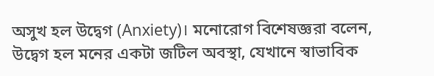অসুখ হল উদ্বেগ (Anxiety)। মনোরোগ বিশেষজ্ঞরা বলেন, উদ্বেগ হল মনের একটা জটিল অবস্থা, যেখানে স্বাভাবিক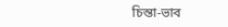চিন্তা-ভাব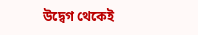উদ্বেগ থেকেই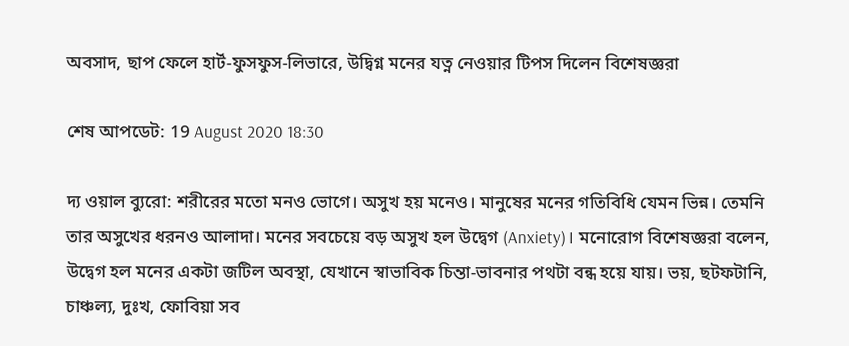অবসাদ, ছাপ ফেলে হার্ট-ফুসফুস-লিভারে, উদ্বিগ্ন মনের যত্ন নেওয়ার টিপস দিলেন বিশেষজ্ঞরা

শেষ আপডেট: 19 August 2020 18:30

দ্য ওয়াল ব্যুরো: শরীরের মতো মনও ভোগে। অসুখ হয় মনেও। মানুষের মনের গতিবিধি যেমন ভিন্ন। তেমনি তার অসুখের ধরনও আলাদা। মনের সবচেয়ে বড় অসুখ হল উদ্বেগ (Anxiety)। মনোরোগ বিশেষজ্ঞরা বলেন, উদ্বেগ হল মনের একটা জটিল অবস্থা, যেখানে স্বাভাবিক চিন্তা-ভাবনার পথটা বন্ধ হয়ে যায়। ভয়, ছটফটানি, চাঞ্চল্য, দুঃখ, ফোবিয়া সব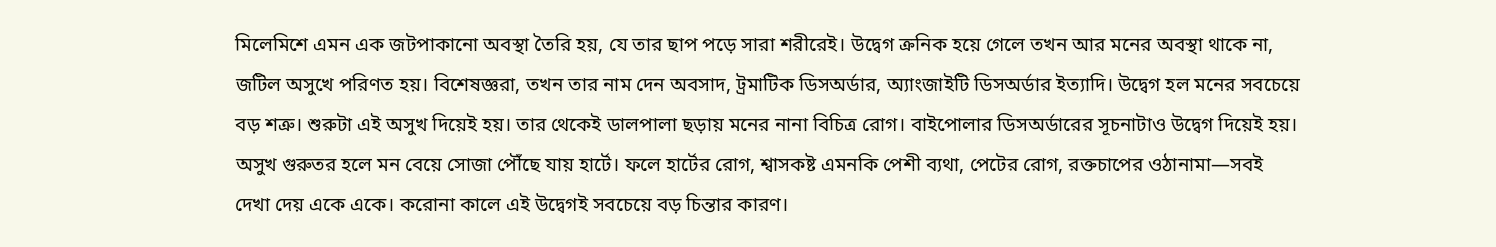মিলেমিশে এমন এক জটপাকানো অবস্থা তৈরি হয়, যে তার ছাপ পড়ে সারা শরীরেই। উদ্বেগ ক্রনিক হয়ে গেলে তখন আর মনের অবস্থা থাকে না, জটিল অসুখে পরিণত হয়। বিশেষজ্ঞরা, তখন তার নাম দেন অবসাদ, ট্রমাটিক ডিসঅর্ডার, অ্যাংজাইটি ডিসঅর্ডার ইত্যাদি। উদ্বেগ হল মনের সবচেয়ে বড় শত্রু। শুরুটা এই অসুখ দিয়েই হয়। তার থেকেই ডালপালা ছড়ায় মনের নানা বিচিত্র রোগ। বাইপোলার ডিসঅর্ডারের সূচনাটাও উদ্বেগ দিয়েই হয়। অসুখ গুরুতর হলে মন বেয়ে সোজা পৌঁছে যায় হার্টে। ফলে হার্টের রোগ, শ্বাসকষ্ট এমনকি পেশী ব্যথা, পেটের রোগ, রক্তচাপের ওঠানামা—সবই দেখা দেয় একে একে। করোনা কালে এই উদ্বেগই সবচেয়ে বড় চিন্তার কারণ।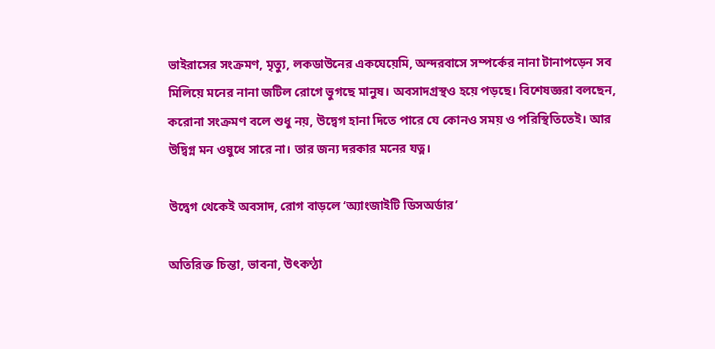ভাইরাসের সংক্রমণ, মৃত্যু, লকডাউনের একঘেয়েমি, অন্দরবাসে সম্পর্কের নানা টানাপড়েন সব মিলিয়ে মনের নানা জটিল রোগে ভুগছে মানুষ। অবসাদগ্রস্থও হয়ে পড়ছে। বিশেষজ্ঞরা বলছেন, করোনা সংক্রমণ বলে শুধু নয়, উদ্বেগ হানা দিতে পারে যে কোনও সময় ও পরিস্থিতিতেই। আর উদ্বিগ্ন মন ওষুধে সারে না। তার জন্য দরকার মনের যত্ন।

উদ্বেগ থেকেই অবসাদ, রোগ বাড়লে ‘অ্যাংজাইটি ডিসঅর্ডার’

অতিরিক্ত চিন্তা, ভাবনা, উৎকণ্ঠা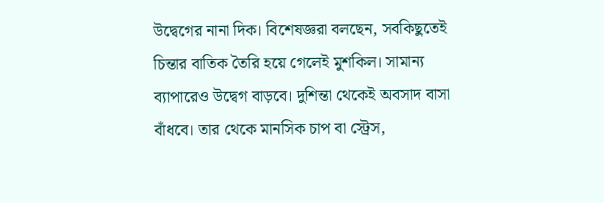উদ্বেগের নানা দিক। বিশেষজ্ঞরা বলছেন, সবকিছুতেই চিন্তার বাতিক তৈরি হয়ে গেলেই মুশকিল। সামান্য ব্যাপারেও উদ্বেগ বাড়বে। দুশিন্তা থেকেই অবসাদ বাসা বাঁধবে। তার থেকে মানসিক চাপ বা স্ট্রেস,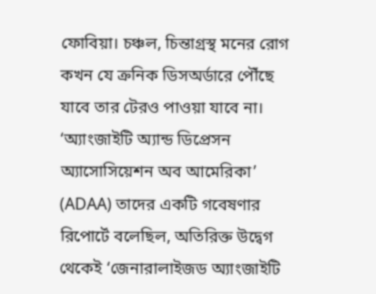ফোবিয়া। চঞ্চল, চিন্তাগ্রস্থ মনের রোগ কখন যে ক্রনিক ডিসঅর্ডারে পৌঁছে যাবে তার টেরও পাওয়া যাবে না। ‘অ্যাংজাইটি অ্যান্ড ডিপ্রেসন অ্যাসোসিয়েশন অব আমেরিকা’ (ADAA) তাদের একটি গবেষণার রিপোর্টে বলেছিল, অতিরিক্ত উদ্বেগ থেকেই ‘জেনারালাইজড অ্যাংজাইটি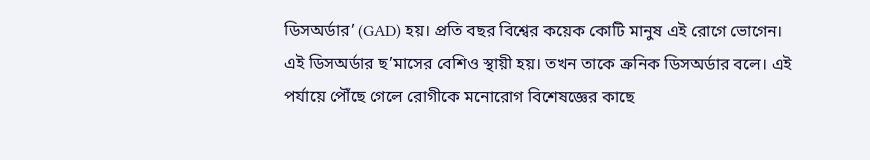ডিসঅর্ডার’ (GAD) হয়। প্রতি বছর বিশ্বের কয়েক কোটি মানুষ এই রোগে ভোগেন। এই ডিসঅর্ডার ছ’মাসের বেশিও স্থায়ী হয়। তখন তাকে ক্রনিক ডিসঅর্ডার বলে। এই পর্যায়ে পৌঁছে গেলে রোগীকে মনোরোগ বিশেষজ্ঞের কাছে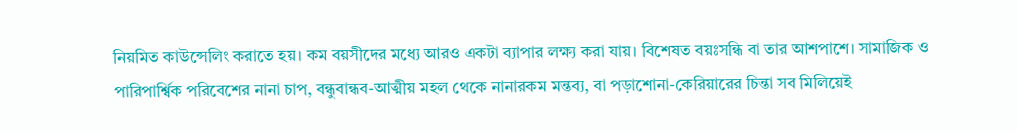নিয়মিত কাউন্সেলিং করাতে হয়। কম বয়সীদের মধ্যে আরও একটা ব্যাপার লক্ষ্য করা যায়। বিশেষত বয়ঃসন্ধি বা তার আশপাশে। সামাজিক ও পারিপার্শ্বিক পরিবেশের নানা চাপ, বন্ধুবান্ধব-আত্মীয় মহল থেকে নানারকম মন্তব্য, বা পড়াশোনা-কেরিয়ারের চিন্তা সব মিলিয়েই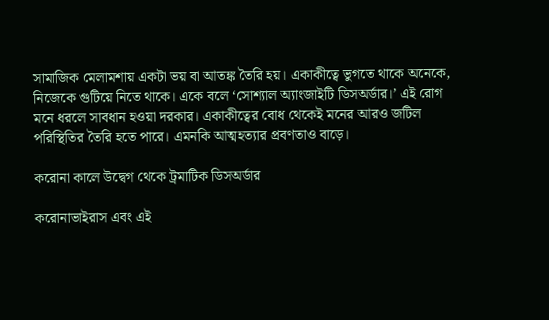সামাজিক মেলামশায় একটা ভয় বা আতঙ্ক তৈরি হয়। একাকীত্বে ভুগতে থাকে অনেকে, নিজেকে গুটিয়ে নিতে থাকে। একে বলে ‘সোশ্যাল অ্যাংজাইটি ডিসঅর্ডার।’ এই রোগ মনে ধরলে সাবধান হওয়া দরকার। একাকীত্বের বোধ থেকেই মনের আরও জটিল পরিস্থিতির তৈরি হতে পারে। এমনকি আত্মহত্যার প্রবণতাও বাড়ে।

করোনা কালে উদ্বেগ থেকে ট্রমাটিক ডিসঅর্ডার

করোনাভাইরাস এবং এই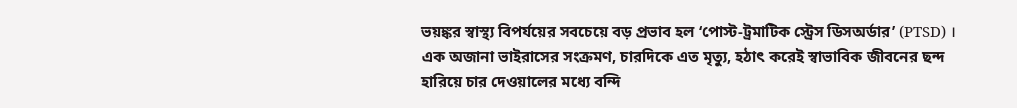ভয়ঙ্কর স্বাস্থ্য বিপর্যয়ের সবচেয়ে বড় প্রভাব হল ‘পোস্ট-ট্রমাটিক স্ট্রেস ডিসঅর্ডার’ (PTSD) । এক অজানা ভাইরাসের সংক্রমণ, চারদিকে এত মৃত্যু, হঠাৎ করেই স্বাভাবিক জীবনের ছন্দ হারিয়ে চার দেওয়ালের মধ্যে বন্দি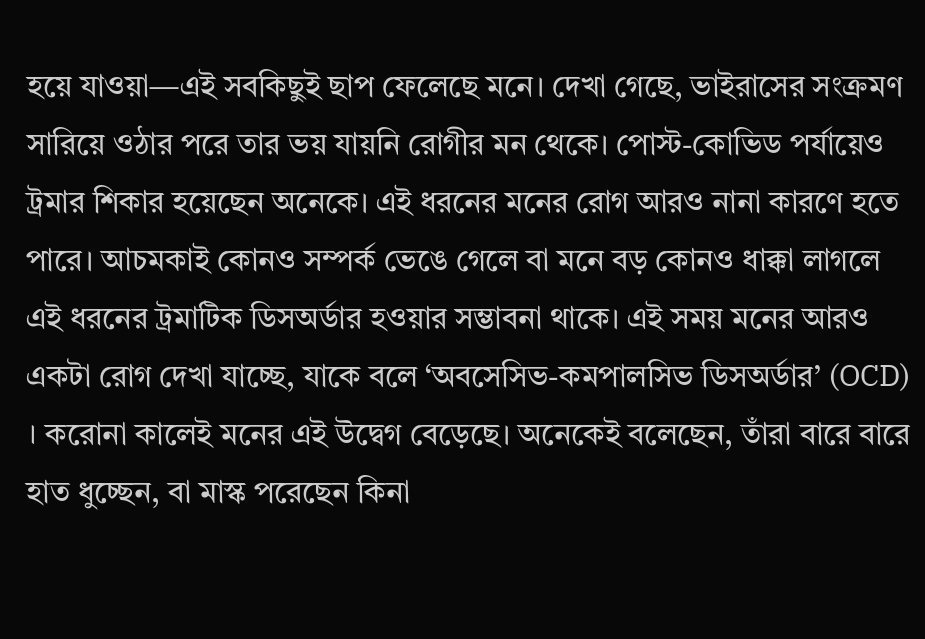হয়ে যাওয়া—এই সবকিছুই ছাপ ফেলেছে মনে। দেখা গেছে, ভাইরাসের সংক্রমণ সারিয়ে ওঠার পরে তার ভয় যায়নি রোগীর মন থেকে। পোস্ট-কোভিড পর্যায়েও ট্রমার শিকার হয়েছেন অনেকে। এই ধরনের মনের রোগ আরও নানা কারণে হতে পারে। আচমকাই কোনও সম্পর্ক ভেঙে গেলে বা মনে বড় কোনও ধাক্কা লাগলে এই ধরনের ট্রমাটিক ডিসঅর্ডার হওয়ার সম্ভাবনা থাকে। এই সময় মনের আরও একটা রোগ দেখা যাচ্ছে, যাকে বলে ‘অবসেসিভ-কমপালসিভ ডিসঅর্ডার’ (OCD) । করোনা কালেই মনের এই উদ্বেগ বেড়েছে। অনেকেই বলেছেন, তাঁরা বারে বারে হাত ধুচ্ছেন, বা মাস্ক পরেছেন কিনা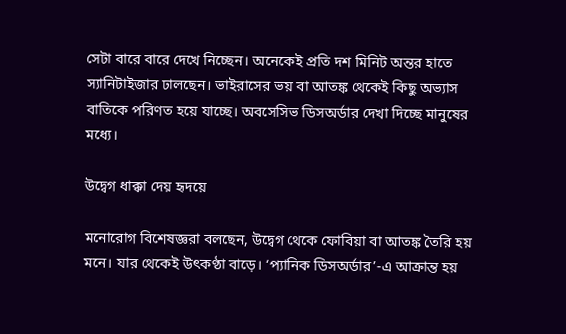সেটা বারে বারে দেখে নিচ্ছেন। অনেকেই প্রতি দশ মিনিট অন্তর হাতে স্যানিটাইজার ঢালছেন। ভাইরাসের ভয় বা আতঙ্ক থেকেই কিছু অভ্যাস বাতিকে পরিণত হয়ে যাচ্ছে। অবসেসিভ ডিসঅর্ডার দেখা দিচ্ছে মানুষের মধ্যে।

উদ্বেগ ধাক্কা দেয় হৃদয়ে

মনোরোগ বিশেষজ্ঞরা বলছেন, উদ্বেগ থেকে ফোবিয়া বা আতঙ্ক তৈরি হয় মনে। যার থেকেই উৎকণ্ঠা বাড়ে। ‘প্যানিক ডিসঅর্ডার’-এ আক্রান্ত হয়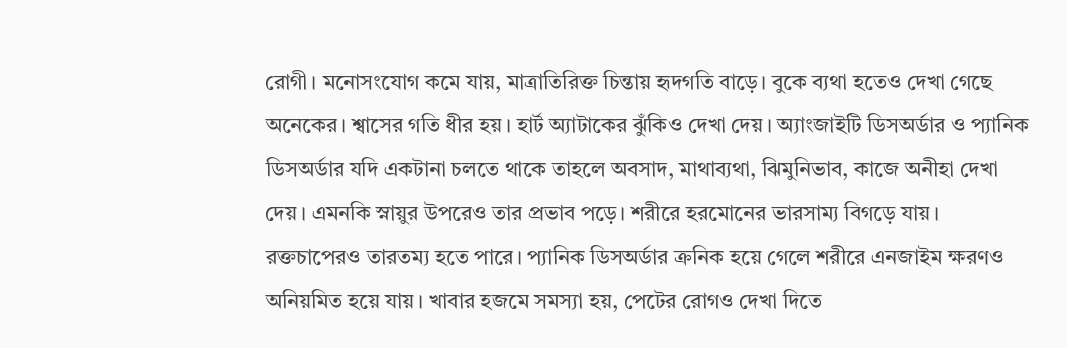রোগী। মনোসংযোগ কমে যায়, মাত্রাতিরিক্ত চিন্তায় হৃদগতি বাড়ে। বুকে ব্যথা হতেও দেখা গেছে অনেকের। শ্বাসের গতি ধীর হয়। হার্ট অ্যাটাকের ঝুঁকিও দেখা দেয়। অ্যাংজাইটি ডিসঅর্ডার ও প্যানিক ডিসঅর্ডার যদি একটানা চলতে থাকে তাহলে অবসাদ, মাথাব্যথা, ঝিমুনিভাব, কাজে অনীহা দেখা দেয়। এমনকি স্নায়ুর উপরেও তার প্রভাব পড়ে। শরীরে হরমোনের ভারসাম্য বিগড়ে যায়। রক্তচাপেরও তারতম্য হতে পারে। প্যানিক ডিসঅর্ডার ক্রনিক হয়ে গেলে শরীরে এনজাইম ক্ষরণও অনিয়মিত হয়ে যায়। খাবার হজমে সমস্যা হয়, পেটের রোগও দেখা দিতে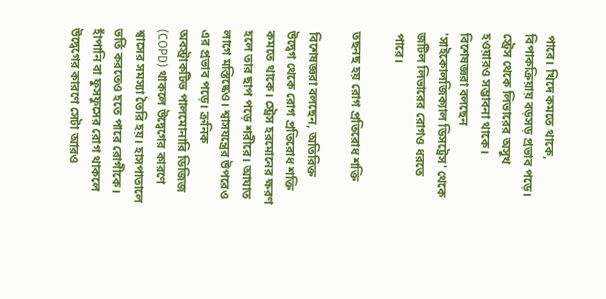পারে। খিদে কমতে থাকে, বিপাকক্রিয়ায় বড়সড় প্রভাব পড়ে। স্ট্রেস থেকে লিভারের অসুখ হওয়ারও সম্ভাবনা থাকে। বিশেষজ্ঞরা বলছেন 'সাইকোলজিক্যাল ডিসট্রেস' থেকে জটিল লিভারের রোগও ধরতে পারে।

তছনছ হয় রোগ প্রতিরোধ শক্তি

বিশেষজ্ঞরা বলছেন, অতিরিক্ত উদ্বেগ থেকে রোগ প্রতিরোধ শক্তি কমতে থাকে। স্ট্রেস হরমোনের ক্ষরণ হলে তার ছাপ পড়ে শরীরে। আঘাত লাগে মস্তিষ্কেও। শ্বাসযন্ত্রের উপরেও এর প্রভাব পড়ে। ক্রনিক অবস্ট্রাকটিভ পালমোনারি ডিজিজ (COPD) থাকলে উদ্বেগের কারণে শ্বাসের সমস্যা তৈরি হয়। হাসপাতালে ভর্তি করতেও হতে পারে রোগীকে। হাঁপানি বা ফুসফুসের রোগ থাকলে উদ্বেগের কারণে সেটা আরও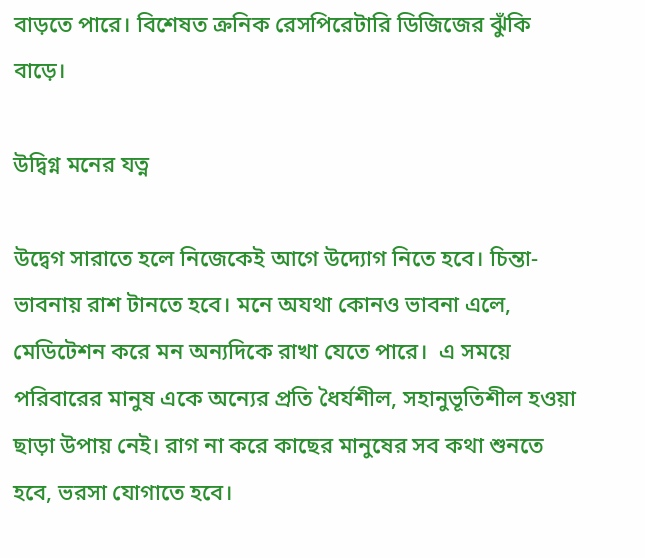বাড়তে পারে। বিশেষত ক্রনিক রেসপিরেটারি ডিজিজের ঝুঁকি বাড়ে।

উদ্বিগ্ন মনের যত্ন

উদ্বেগ সারাতে হলে নিজেকেই আগে উদ্যোগ নিতে হবে। চিন্তা-ভাবনায় রাশ টানতে হবে। মনে অযথা কোনও ভাবনা এলে, মেডিটেশন করে মন অন্যদিকে রাখা যেতে পারে।  এ সময়ে পরিবারের মানুষ একে অন্যের প্রতি ধৈর্যশীল, সহানুভূতিশীল হওয়া ছাড়া উপায় নেই। রাগ না করে কাছের মানুষের সব কথা শুনতে হবে, ভরসা যোগাতে হবে।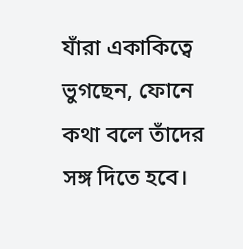যাঁরা একাকিত্বে ভুগছেন, ফোনে কথা বলে তাঁদের সঙ্গ দিতে হবে।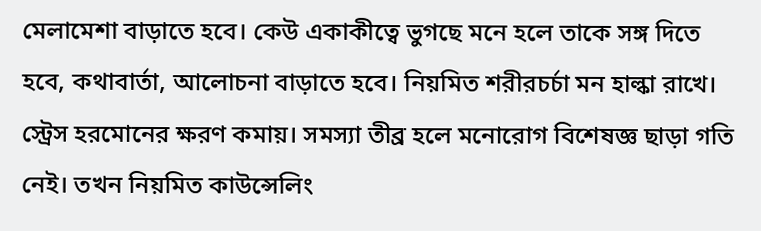মেলামেশা বাড়াতে হবে। কেউ একাকীত্বে ভুগছে মনে হলে তাকে সঙ্গ দিতে হবে, কথাবার্তা, আলোচনা বাড়াতে হবে। নিয়মিত শরীরচর্চা মন হাল্কা রাখে। স্ট্রেস হরমোনের ক্ষরণ কমায়। সমস্যা তীব্র হলে মনোরোগ বিশেষজ্ঞ ছাড়া গতি নেই। তখন নিয়মিত কাউন্সেলিং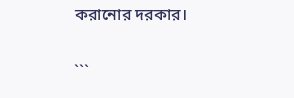করানোর দরকার।

```